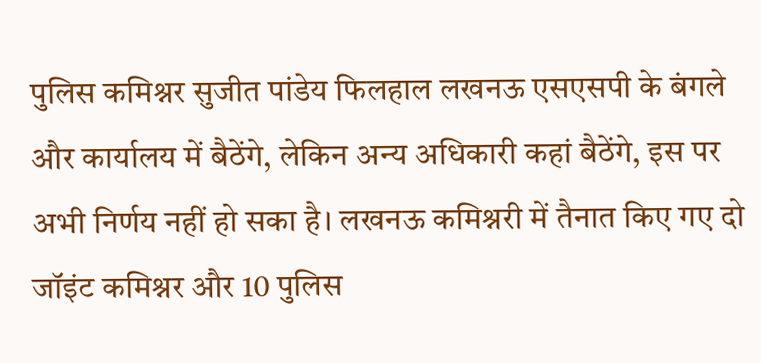पुलिस कमिश्नर सुजीत पांडेय फिलहाल लखनऊ एसएसपी के बंगले और कार्यालय में बैठेंगे, लेकिन अन्य अधिकारी कहां बैठेंगे, इस पर अभी निर्णय नहीं हो सका है। लखनऊ कमिश्नरी में तैनात किए गए दो जॉइंट कमिश्नर और 10 पुलिस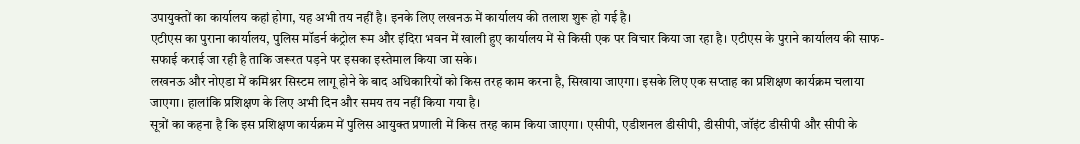उपायुक्तों का कार्यालय कहां होगा, यह अभी तय नहीं है। इनके लिए लखनऊ में कार्यालय की तलाश शुरू हो गई है।
एटीएस का पुराना कार्यालय, पुलिस मॉडर्न कंट्रोल रूम और इंदिरा भवन में खाली हुए कार्यालय में से किसी एक पर विचार किया जा रहा है। एटीएस के पुराने कार्यालय की साफ-सफाई कराई जा रही है ताकि जरूरत पड़ने पर इसका इस्तेमाल किया जा सके।
लखनऊ और नोएडा में कमिश्नर सिस्टम लागू होने के बाद अधिकारियों को किस तरह काम करना है, सिखाया जाएगा। इसके लिए एक सप्ताह का प्रशिक्षण कार्यक्रम चलाया जाएगा। हालांकि प्रशिक्षण के लिए अभी दिन और समय तय नहीं किया गया है।
सूत्रों का कहना है कि इस प्रशिक्षण कार्यक्रम में पुलिस आयुक्त प्रणाली में किस तरह काम किया जाएगा। एसीपी, एडीशनल डीसीपी, डीसीपी, जॉइंट डीसीपी और सीपी के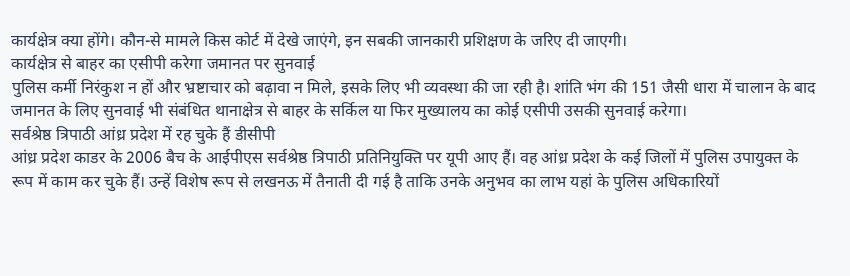कार्यक्षेत्र क्या होंगे। कौन-से मामले किस कोर्ट में देखे जाएंगे, इन सबकी जानकारी प्रशिक्षण के जरिए दी जाएगी।
कार्यक्षेत्र से बाहर का एसीपी करेगा जमानत पर सुनवाई
पुलिस कर्मी निरंकुश न हों और भ्रष्टाचार को बढ़ावा न मिले, इसके लिए भी व्यवस्था की जा रही है। शांति भंग की 151 जैसी धारा में चालान के बाद जमानत के लिए सुनवाई भी संबंधित थानाक्षेत्र से बाहर के सर्किल या फिर मुख्यालय का कोई एसीपी उसकी सुनवाई करेगा।
सर्वश्रेष्ठ त्रिपाठी आंध्र प्रदेश में रह चुके हैं डीसीपी
आंध्र प्रदेश काडर के 2006 बैच के आईपीएस सर्वश्रेष्ठ त्रिपाठी प्रतिनियुक्ति पर यूपी आए हैं। वह आंध्र प्रदेश के कई जिलों में पुलिस उपायुक्त के रूप में काम कर चुके हैं। उन्हें विशेष रूप से लखनऊ में तैनाती दी गई है ताकि उनके अनुभव का लाभ यहां के पुलिस अधिकारियों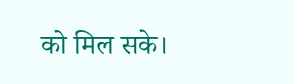को मिल सके।